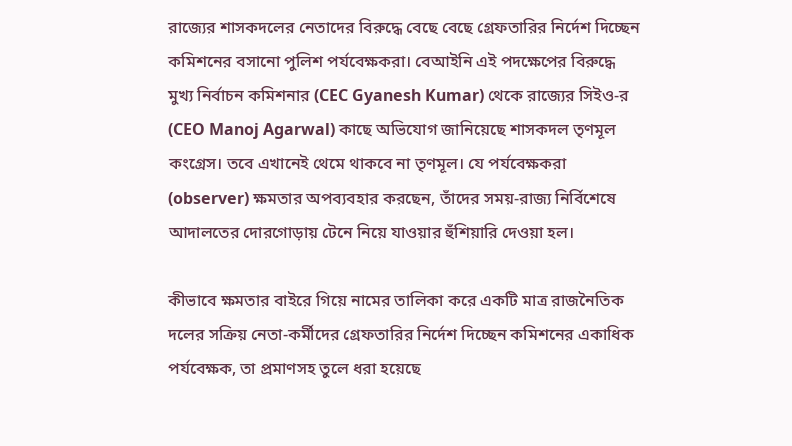রাজ্যের শাসকদলের নেতাদের বিরুদ্ধে বেছে বেছে গ্রেফতারির নির্দেশ দিচ্ছেন কমিশনের বসানো পুলিশ পর্যবেক্ষকরা। বেআইনি এই পদক্ষেপের বিরুদ্ধে মুখ্য নির্বাচন কমিশনার (CEC Gyanesh Kumar) থেকে রাজ্যের সিইও-র (CEO Manoj Agarwal) কাছে অভিযোগ জানিয়েছে শাসকদল তৃণমূল কংগ্রেস। তবে এখানেই থেমে থাকবে না তৃণমূল। যে পর্যবেক্ষকরা (observer) ক্ষমতার অপব্যবহার করছেন, তাঁদের সময়-রাজ্য নির্বিশেষে আদালতের দোরগোড়ায় টেনে নিয়ে যাওয়ার হুঁশিয়ারি দেওয়া হল।

কীভাবে ক্ষমতার বাইরে গিয়ে নামের তালিকা করে একটি মাত্র রাজনৈতিক দলের সক্রিয় নেতা-কর্মীদের গ্রেফতারির নির্দেশ দিচ্ছেন কমিশনের একাধিক পর্যবেক্ষক, তা প্রমাণসহ তুলে ধরা হয়েছে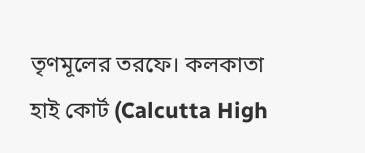তৃণমূলের তরফে। কলকাতা হাই কোর্ট (Calcutta High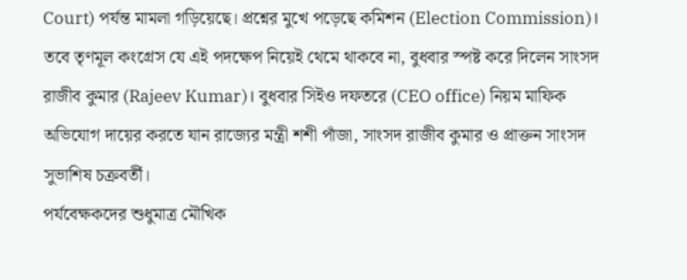Court) পর্যন্ত মামলা গড়িয়েছে। প্রশ্নের মুখে পড়েছে কমিশন (Election Commission)। তবে তৃণমূল কংগ্রেস যে এই পদক্ষেপ নিয়েই থেমে থাকবে না, বুধবার স্পষ্ট করে দিলেন সাংসদ রাজীব কুমার (Rajeev Kumar)। বুধবার সিইও দফতরে (CEO office) নিয়ম মাফিক অভিযোগ দায়ের করতে যান রাজ্যের মন্ত্রী শশী পাঁজা, সাংসদ রাজীব কুমার ও প্রাক্তন সাংসদ সুভাশিষ চক্রবর্তী।
পর্যবেক্ষকদের শুধুমাত্র মৌখিক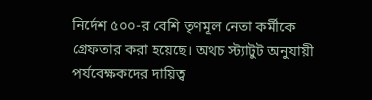নির্দেশ ৫০০-র বেশি তৃণমূল নেতা কর্মীকে গ্রেফতার করা হয়েছে। অথচ স্ট্যাটুট অনুযায়ী পর্যবেক্ষকদের দায়িত্ব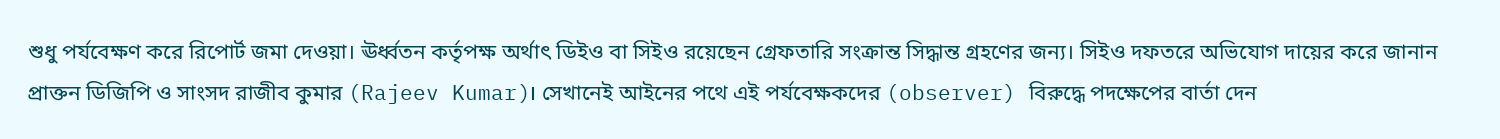শুধু পর্যবেক্ষণ করে রিপোর্ট জমা দেওয়া। ঊর্ধ্বতন কর্তৃপক্ষ অর্থাৎ ডিইও বা সিইও রয়েছেন গ্রেফতারি সংক্রান্ত সিদ্ধান্ত গ্রহণের জন্য। সিইও দফতরে অভিযোগ দায়ের করে জানান প্রাক্তন ডিজিপি ও সাংসদ রাজীব কুমার (Rajeev Kumar)। সেখানেই আইনের পথে এই পর্যবেক্ষকদের (observer) বিরুদ্ধে পদক্ষেপের বার্তা দেন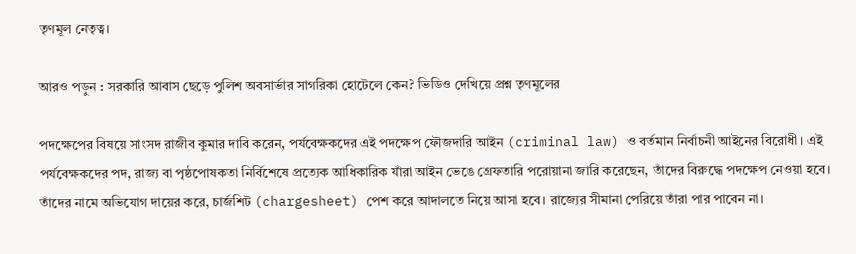তৃণমূল নেতৃত্ব।

আরও পড়ুন : সরকারি আবাস ছেড়ে পুলিশ অবসার্ভার সাগরিকা হোটেলে কেন? ভিডিও দেখিয়ে প্রশ্ন তৃণমূলের

পদক্ষেপের বিষয়ে সাংসদ রাজীব কুমার দাবি করেন, পর্যবেক্ষকদের এই পদক্ষেপ ফৌজদারি আইন (criminal law) ও বর্তমান নির্বাচনী আইনের বিরোধী। এই পর্যবেক্ষকদের পদ, রাজ্য বা পৃষ্ঠপোষকতা নির্বিশেষে প্রত্যেক আধিকারিক যাঁরা আইন ভেঙে গ্রেফতারি পরোয়ানা জারি করেছেন, তাঁদের বিরুদ্ধে পদক্ষেপ নেওয়া হবে। তাঁদের নামে অভিযোগ দায়ের করে, চার্জশিট (chargesheet) পেশ করে আদালতে নিয়ে আসা হবে। রাজ্যের সীমানা পেরিয়ে তাঁরা পার পাবেন না।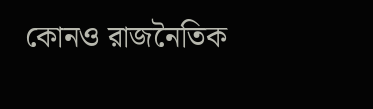কোনও রাজনৈতিক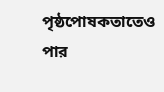পৃষ্ঠপোষকতাতেও পার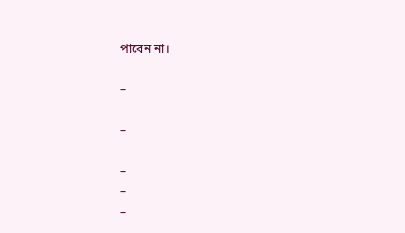পাবেন না।

–

–

–
–
–